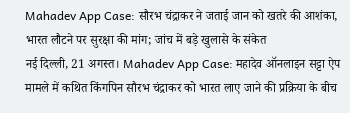Mahadev App Case: सौरभ चंद्राकर ने जताई जान को खतरे की आशंका, भारत लौटने पर सुरक्षा की मांग; जांच में बड़े खुलासे के संकेत
नई दिल्ली, 21 अगस्त। Mahadev App Case: महादेव ऑनलाइन सट्टा ऐप मामले में कथित किंगपिन सौरभ चंद्राकर को भारत लाए जाने की प्रक्रिया के बीच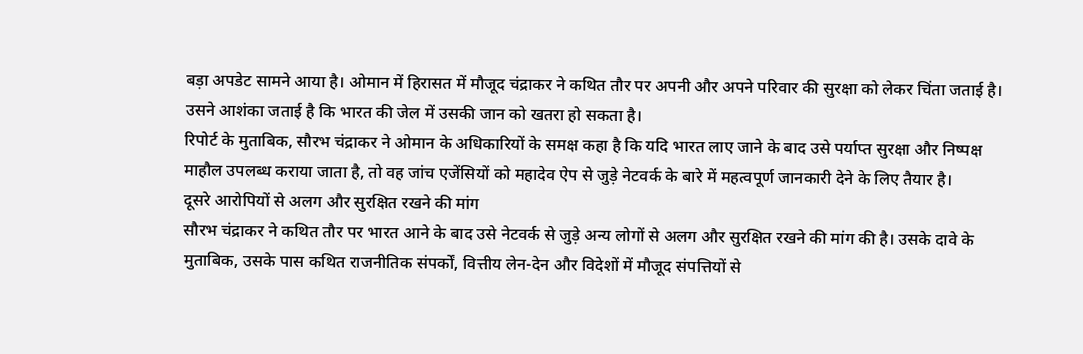बड़ा अपडेट सामने आया है। ओमान में हिरासत में मौजूद चंद्राकर ने कथित तौर पर अपनी और अपने परिवार की सुरक्षा को लेकर चिंता जताई है। उसने आशंका जताई है कि भारत की जेल में उसकी जान को खतरा हो सकता है।
रिपोर्ट के मुताबिक, सौरभ चंद्राकर ने ओमान के अधिकारियों के समक्ष कहा है कि यदि भारत लाए जाने के बाद उसे पर्याप्त सुरक्षा और निष्पक्ष माहौल उपलब्ध कराया जाता है, तो वह जांच एजेंसियों को महादेव ऐप से जुड़े नेटवर्क के बारे में महत्वपूर्ण जानकारी देने के लिए तैयार है।
दूसरे आरोपियों से अलग और सुरक्षित रखने की मांग
सौरभ चंद्राकर ने कथित तौर पर भारत आने के बाद उसे नेटवर्क से जुड़े अन्य लोगों से अलग और सुरक्षित रखने की मांग की है। उसके दावे के मुताबिक, उसके पास कथित राजनीतिक संपर्कों, वित्तीय लेन-देन और विदेशों में मौजूद संपत्तियों से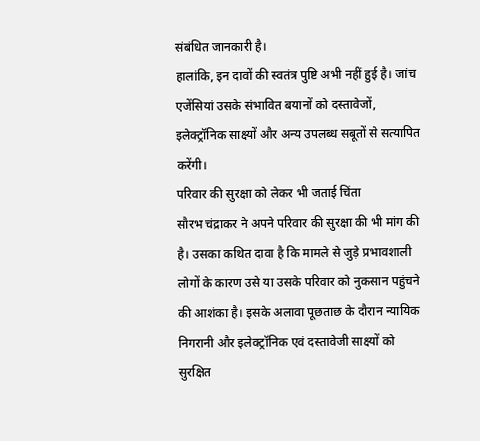संबंधित जानकारी है।
हालांकि, इन दावों की स्वतंत्र पुष्टि अभी नहीं हुई है। जांच एजेंसियां उसके संभावित बयानों को दस्तावेजों, इलेक्ट्रॉनिक साक्ष्यों और अन्य उपलब्ध सबूतों से सत्यापित करेंगी।
परिवार की सुरक्षा को लेकर भी जताई चिंता
सौरभ चंद्राकर ने अपने परिवार की सुरक्षा की भी मांग की है। उसका कथित दावा है कि मामले से जुड़े प्रभावशाली लोगों के कारण उसे या उसके परिवार को नुकसान पहुंचने की आशंका है। इसके अलावा पूछताछ के दौरान न्यायिक निगरानी और इलेक्ट्रॉनिक एवं दस्तावेजी साक्ष्यों को सुरक्षित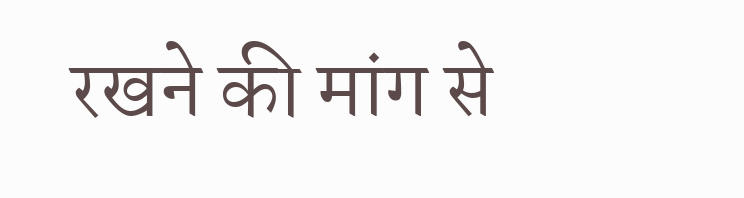रखने की मांग से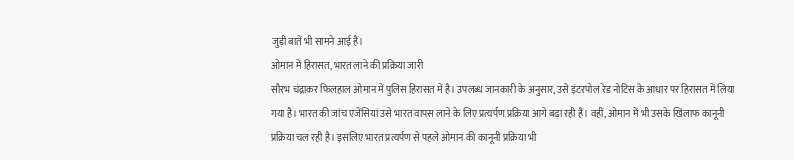जुड़ी बातें भी सामने आई हैं।
ओमान में हिरासत, भारत लाने की प्रक्रिया जारी
सौरभ चंद्राकर फिलहाल ओमान में पुलिस हिरासत में है। उपलब्ध जानकारी के अनुसार, उसे इंटरपोल रेड नोटिस के आधार पर हिरासत में लिया गया है। भारत की जांच एजेंसियां उसे भारत वापस लाने के लिए प्रत्यर्पण प्रक्रिया आगे बढ़ा रही हैं। वहीं, ओमान में भी उसके खिलाफ कानूनी प्रक्रिया चल रही है। इसलिए भारत प्रत्यर्पण से पहले ओमान की कानूनी प्रक्रिया भी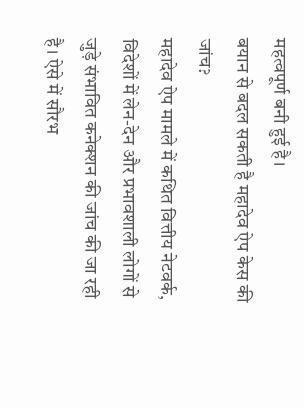महत्वपूर्ण बनी हुई है।
बयान से बदल सकती है महादेव ऐप केस की जांच?
महादेव ऐप मामले में कथित वित्तीय नेटवर्क, विदेशों में लेन-देन और प्रभावशाली लोगों से जुड़े संभावित कनेक्शन की जांच की जा रही है। ऐसे में सौरभ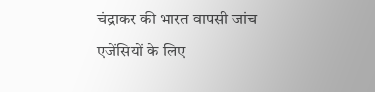चंद्राकर की भारत वापसी जांच एजेंसियों के लिए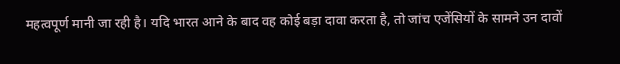महत्वपूर्ण मानी जा रही है। यदि भारत आने के बाद वह कोई बड़ा दावा करता है, तो जांच एजेंसियों के सामने उन दावों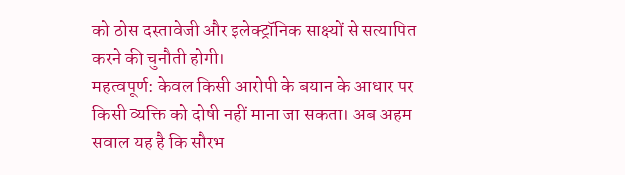को ठोस दस्तावेजी और इलेक्ट्रॉनिक साक्ष्यों से सत्यापित करने की चुनौती होगी।
महत्वपूर्ण: केवल किसी आरोपी के बयान के आधार पर किसी व्यक्ति को दोषी नहीं माना जा सकता। अब अहम सवाल यह है कि सौरभ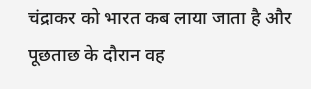चंद्राकर को भारत कब लाया जाता है और पूछताछ के दौरान वह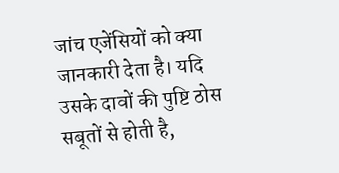जांच एजेंसियों को क्या जानकारी देता है। यदि उसके दावों की पुष्टि ठोस सबूतों से होती है,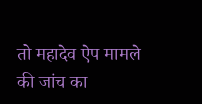तो महादेव ऐप मामले की जांच का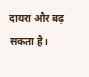दायरा और बढ़ सकता है।